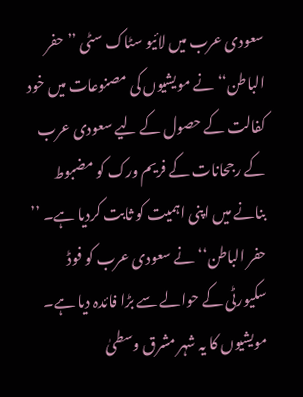سعودی عرب میں لائیو سٹاک سٹی ’’حفر الباطن‘‘ نے مویشیوں کی مصنوعات میں خود کفالت کے حصول کے لیے سعودی عرب کے رجحانات کے فریم ورک کو مضبوط بنانے میں اپنی اہمیت کو ثابت کردیا ہے۔ ’’ حفر الباطن‘‘ نے سعودی عرب کو فوڈ سکیورٹی کے حوالے سے بڑا فائدہ دیا ہے۔ مویشیوں کا یہ شہر مشرق وسطیٰ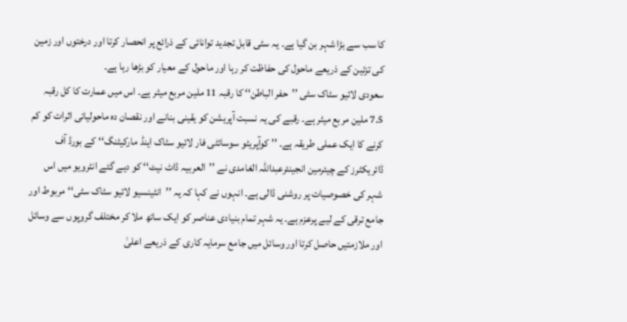کا سب سے بڑا شہر بن گیا ہے۔ یہ سٹی قابل تجدید توانائی کے ذرائع پر انحصار کرتا اور درختوں اور زمین کی تزئین کے ذریعے ماحول کی حفاظت کر رہا اور ماحول کے معیار کو بڑھا رہا ہے۔
سعودی لائیو سٹاک سٹی ’’حفر الباطن‘‘ کا رقبہ 11 ملین مربع میٹر ہے۔ اس میں عمارت کا کل رقبہ 7.5 ملین مربع میٹر ہے۔ رقبے کی یہ نسبت آپریشن کو یقینی بنانے اور نقصان دہ ماحولیاتی اثرات کو کم کرنے کا ایک عملی طریقہ ہے۔ ’’ کوآپریٹو سوسائٹی فار لائیو سٹاک اینڈ مارکیٹنگ‘‘ کے بورڈ آف ڈائریکٹرز کے چیئرمین انجینئرعبداللہ الغامدی نے ’’العربیہ ڈاٹ نیٹ‘‘ کو دیے گئے انٹرویو میں اس شہر کی خصوصیات پر روشنی ڈالی ہے۔ انہوں نے کہا کہ یہ ’’انٹینسیو لائیو سٹاک سٹی‘‘ مربوط اور جامع ترقی کے لیے پرعزم ہے۔ یہ شہر تمام بنیادی عناصر کو ایک ساتھ ملا کر مختلف گروپوں سے وسائل اور ملازمتیں حاصل کرتا اور وسائل میں جامع سرمایہ کاری کے ذریعے اعلیٰ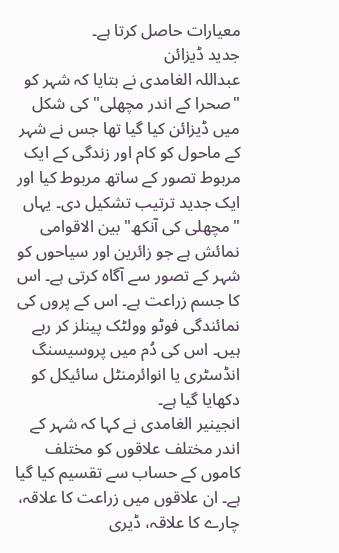معیارات حاصل کرتا ہے۔
جدید ڈیزائن
عبداللہ الغامدی نے بتایا کہ شہر کو "صحرا کے اندر مچھلی" کی شکل میں ڈیزائن کیا گیا تھا جس نے شہر کے ماحول کو کام اور زندگی کے ایک مربوط تصور کے ساتھ مربوط کیا اور ایک جدید ترتیب تشکیل دی۔ یہاں "مچھلی کی آنکھ" بین الاقوامی نمائش ہے جو زائرین اور سیاحوں کو شہر کے تصور سے آگاہ کرتی ہے۔ اس کا جسم زراعت ہے۔ اس کے پروں کی نمائندگی فوٹو وولٹک پینلز کر رہے ہیں۔ اس کی دُم میں پروسیسنگ انڈسٹری یا انوائرمنٹل سائیکل کو دکھایا گیا ہے۔
انجینیر الغامدی نے کہا کہ شہر کے اندر مختلف علاقوں کو مختلف کاموں کے حساب سے تقسیم کیا گیا ہے۔ ان علاقوں میں زراعت کا علاقہ، چارے کا علاقہ، ڈیری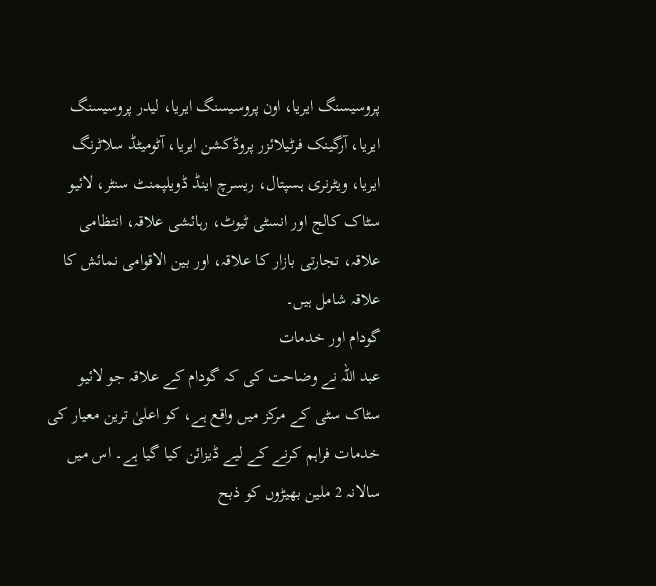پروسیسنگ ایریا، اون پروسیسنگ ایریا، لیدر پروسیسنگ ایریا، آرگینک فرٹیلائزر پروڈکشن ایریا، آٹومیٹڈ سلاٹرنگ ایریا، ویٹرنری ہسپتال، ریسرچ اینڈ ڈویلپمنٹ سنٹر، لائیو سٹاک کالج اور انسٹی ٹیوٹ، رہائشی علاقہ، انتظامی علاقہ، تجارتی بازار کا علاقہ، اور بین الاقوامی نمائش کا علاقہ شامل ہیں۔
گودام اور خدمات
عبد اللہ نے وضاحت کی کہ گودام کے علاقہ جو لائیو سٹاک سٹی کے مرکز میں واقع ہے، کو اعلیٰ ترین معیار کی خدمات فراہم کرنے کے لیے ڈیزائن کیا گیا ہے۔ اس میں سالانہ 2 ملین بھیڑوں کو ذبح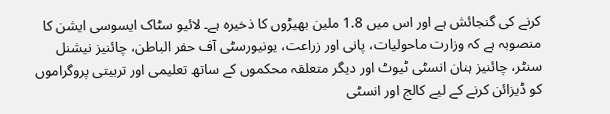کرنے کی گنجائش ہے اور اس میں 1.8 ملین بھیڑوں کا ذخیرہ ہے۔ لائیو سٹاک ایسوسی ایشن کا منصوبہ ہے کہ وزارت ماحولیات، پانی اور زراعت، یونیورسٹی آف حفر الباطن، چائنیز نیشنل سنٹر، چائنیز ہنان انسٹی ٹیوٹ اور دیگر متعلقہ محکموں کے ساتھ تعلیمی اور تربیتی پروگراموں کو ڈیزائن کرنے کے لیے کالج اور انسٹی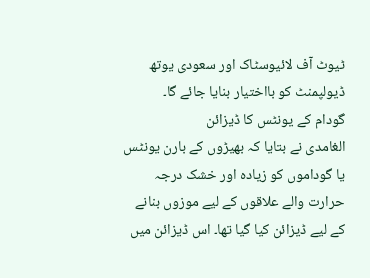ٹیوٹ آف لائیوسٹاک اور سعودی یوتھ ڈیولپمنٹ کو بااختیار بنایا جائے گا۔
گودام کے یونٹس کا ڈیزائن
الغامدی نے بتایا کہ بھیڑوں کے بارن یونٹس یا گوداموں کو زیادہ اور خشک درجہ حرارت والے علاقوں کے لیے موزوں بنانے کے لیے ڈیزائن کیا گیا تھا۔ اس ڈیزائن میں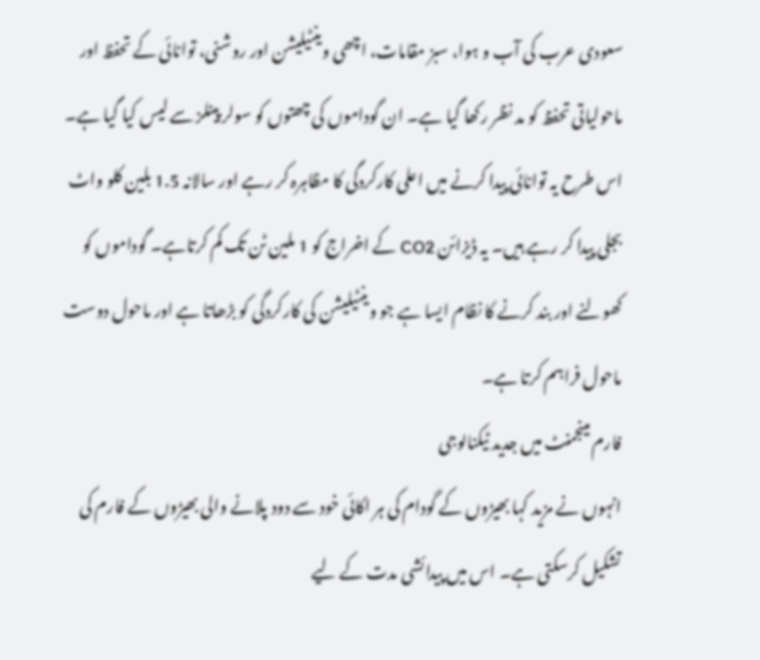سعودی عرب کی آب و ہوا، سبز مقامات، اچھی وینٹیلیشن اور روشنی، توانائی کے تحفظ اور ماحولیاتی تحفظ کو مد نظر رکھا گیا ہے۔ ان گوداموں کی چھتوں کو سولر پینلز سے لیس کیا گیا ہے۔ اس طرح یہ توانائی پیدا کرنے میں اعلی کارکردگی کا مظاہرہ کر رہے اور سالانہ 1.5 بلین کلو واٹ بجلی پیدا کر رہے ہیں۔ یہ ڈیزائن CO2 کے اخراج کو 1 ملین ٹن تک کم کرتاہے۔ گوداموں کو کھولنے اور بند کرنے کا نظام ایسا ہے جو وینٹیلیشن کی کارکردگی کو بڑھاتا ہے اور ماحول دوست ماحول فراہم کرتا ہے۔
فارم مینجمنٹ میں جدید ٹیکنالوجی
انہوں نے مزید کہا بھیڑوں کے گودام کی ہر اکائی خود سے دود پلانے والی بھیڑوں کے فارم کی تشکیل کرسکتی ہے۔ اس میں پیدائشی مدت کے لیے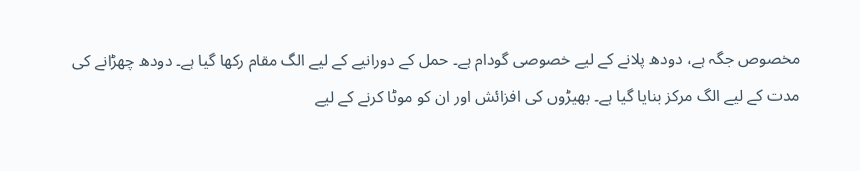مخصوص جگہ ہے، دودھ پلانے کے لیے خصوصی گودام ہے۔ حمل کے دورانیے کے لیے الگ مقام رکھا گیا ہے۔ دودھ چھڑانے کی مدت کے لیے الگ مرکز بنایا گیا ہے۔ بھیڑوں کی افزائش اور ان کو موٹا کرنے کے لیے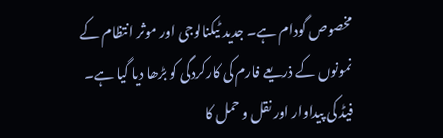مخصوص گودام ہے۔ جدید ٹیکنالوجی اور موثر انتظام کے نمونوں کے ذریعے فارم کی کارکردگی کو بڑھا دیا گیا ہے۔
فیڈ کی پیداوار اور نقل و حمل کا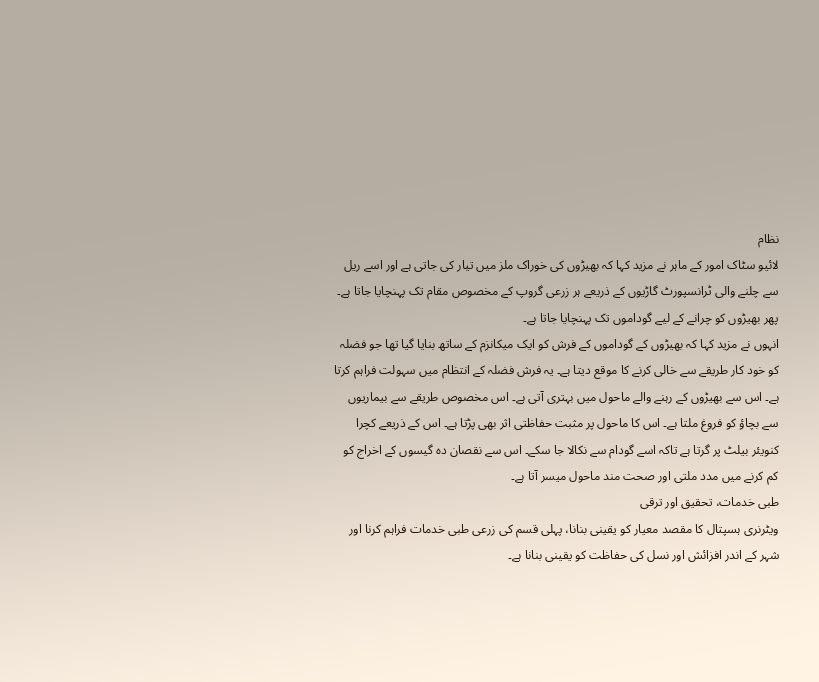نظام
لائیو سٹاک امور کے ماہر نے مزید کہا کہ بھیڑوں کی خوراک ملز میں تیار کی جاتی ہے اور اسے ریل سے چلنے والی ٹرانسپورٹ گاڑیوں کے ذریعے ہر زرعی گروپ کے مخصوص مقام تک پہنچایا جاتا ہے۔ پھر بھیڑوں کو چرانے کے لیے گوداموں تک پہنچایا جاتا ہے۔
انہوں نے مزید کہا کہ بھیڑوں کے گوداموں کے فرش کو ایک میکانزم کے ساتھ بنایا گیا تھا جو فضلہ کو خود کار طریقے سے خالی کرنے کا موقع دیتا ہے۔ یہ فرش فضلہ کے انتظام میں سہولت فراہم کرتا ہے۔ اس سے بھیڑوں کے رہنے والے ماحول میں بہتری آتی ہے۔ اس مخصوص طریقے سے بیماریوں سے بچاؤ کو فروغ ملتا ہے۔ اس کا ماحول پر مثبت حفاظتی اثر بھی پڑتا ہے۔ اس کے ذریعے کچرا کنویئر بیلٹ پر گرتا ہے تاکہ اسے گودام سے نکالا جا سکے۔ اس سے نقصان دہ گیسوں کے اخراج کو کم کرنے میں مدد ملتی اور صحت مند ماحول میسر آتا ہے۔
طبی خدمات، تحقیق اور ترقی
ویٹرنری ہسپتال کا مقصد معیار کو یقینی بنانا، پہلی قسم کی زرعی طبی خدمات فراہم کرنا اور شہر کے اندر افزائش اور نسل کی حفاظت کو یقینی بنانا ہے۔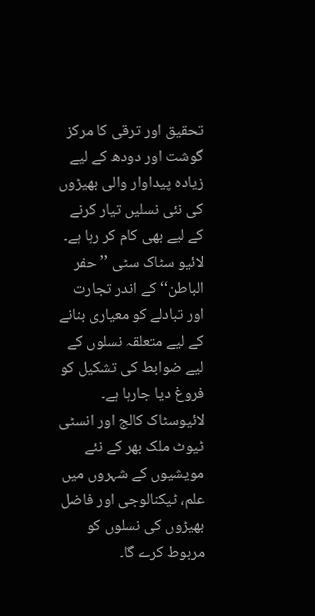تحقیق اور ترقی کا مرکز گوشت اور دودھ کے لیے زیادہ پیداوار والی بھیڑوں کی نئی نسلیں تیار کرنے کے لیے بھی کام کر رہا ہے۔ لائیو سٹاک سٹی ’’ حفر الباطن‘‘ کے اندر تجارت اور تبادلے کو معیاری بنانے کے لیے متعلقہ نسلوں کے لیے ضوابط کی تشکیل کو فروغ دیا جارہا ہے۔ لائیوسٹاک کالج اور انسٹی ٹیوٹ ملک بھر کے نئے مویشیوں کے شہروں میں علم، ٹیکنالوجی اور فاضل بھیڑوں کی نسلوں کو مربوط کرے گا۔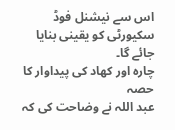اس سے نیشنل فوڈ سکیورٹی کو یقینی بنایا جائے گا۔
چارہ اور کھاد کی پیداوار کا حصہ
عبد اللہ نے وضاحت کی کہ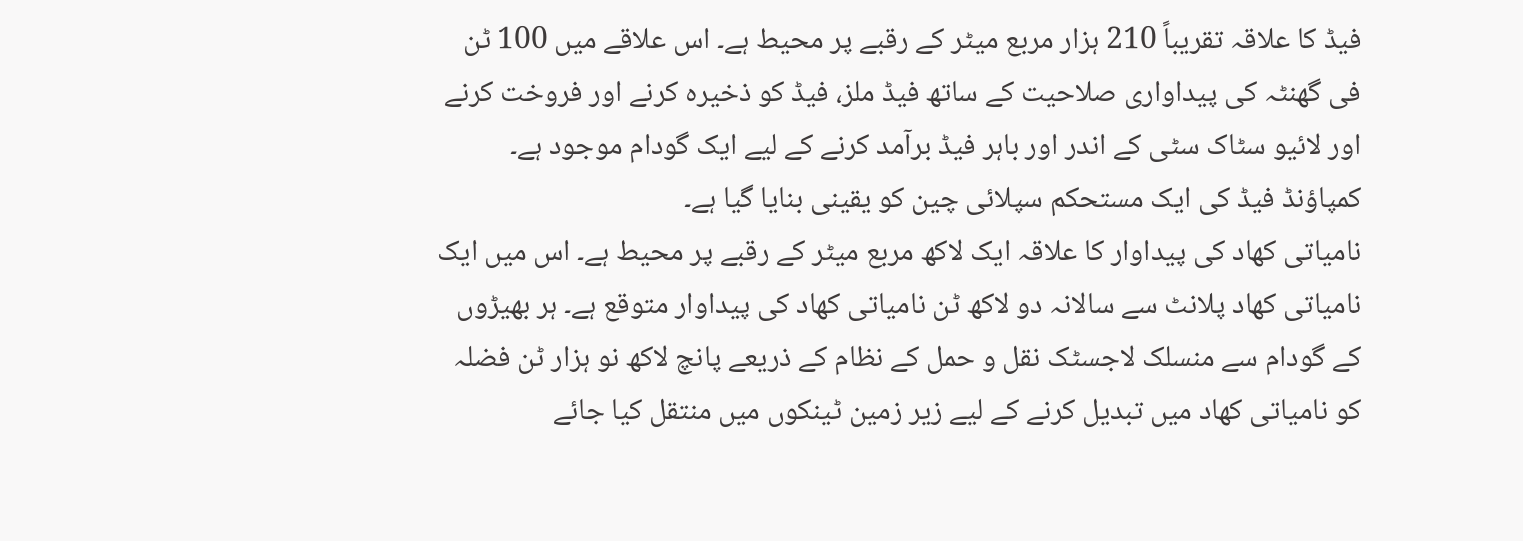فیڈ کا علاقہ تقریباً 210 ہزار مربع میٹر کے رقبے پر محیط ہے۔ اس علاقے میں 100 ٹن فی گھنٹہ کی پیداواری صلاحیت کے ساتھ فیڈ ملز، فیڈ کو ذخیرہ کرنے اور فروخت کرنے اور لائیو سٹاک سٹی کے اندر اور باہر فیڈ برآمد کرنے کے لیے ایک گودام موجود ہے۔ کمپاؤنڈ فیڈ کی ایک مستحکم سپلائی چین کو یقینی بنایا گیا ہے۔
نامیاتی کھاد کی پیداوار کا علاقہ ایک لاکھ مربع میٹر کے رقبے پر محیط ہے۔ اس میں ایک نامیاتی کھاد پلانٹ سے سالانہ دو لاکھ ٹن نامیاتی کھاد کی پیداوار متوقع ہے۔ ہر بھیڑوں کے گودام سے منسلک لاجسٹک نقل و حمل کے نظام کے ذریعے پانچ لاکھ نو ہزار ٹن فضلہ کو نامیاتی کھاد میں تبدیل کرنے کے لیے زیر زمین ٹینکوں میں منتقل کیا جائے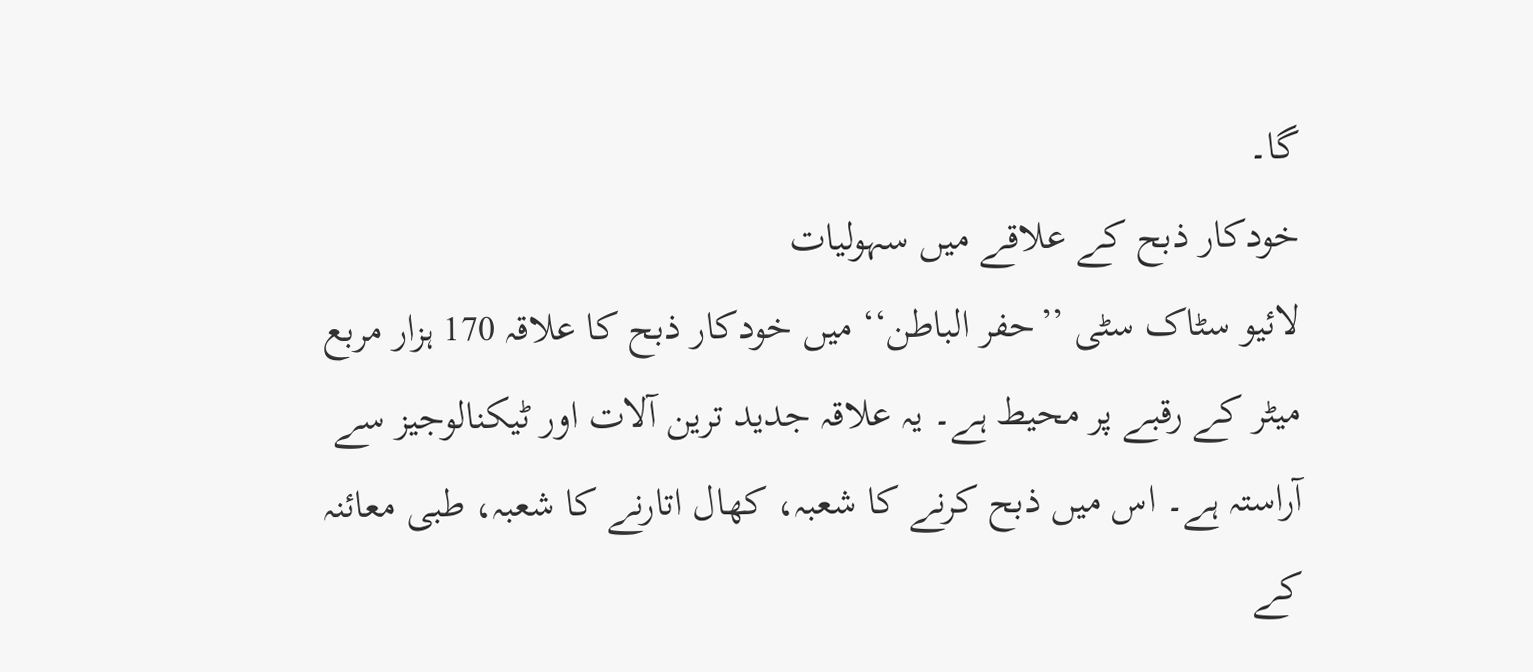گا۔
خودکار ذبح کے علاقے میں سہولیات
لائیو سٹاک سٹی ’’حفر الباطن‘‘ میں خودکار ذبح کا علاقہ 170 ہزار مربع میٹر کے رقبے پر محیط ہے۔ یہ علاقہ جدید ترین آلات اور ٹیکنالوجیز سے آراستہ ہے۔ اس میں ذبح کرنے کا شعبہ، کھال اتارنے کا شعبہ، طبی معائنہ کے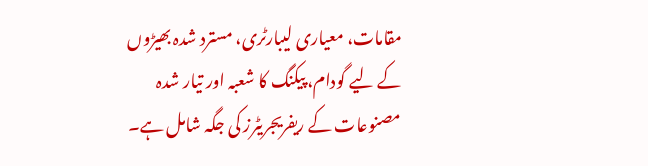مقامات، معیاری لیبارٹری، مسترد شدہ بھیڑوں کے لیے گودام، پیکنگ کا شعبہ اور تیار شدہ مصنوعات کے ریفریجریٹرز کی جگہ شامل ہے۔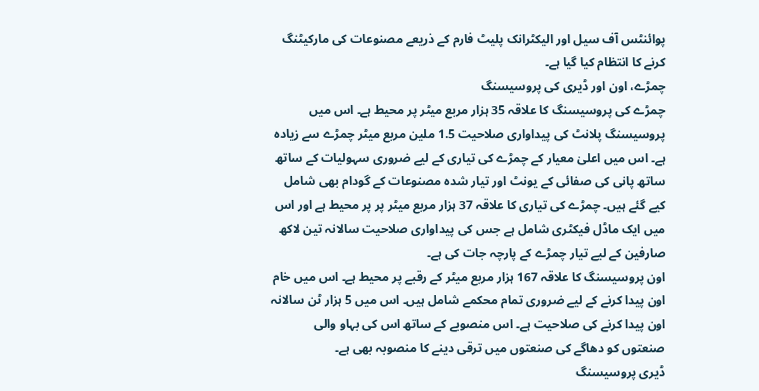پوائنٹس آف سیل اور الیکٹرانک پلیٹ فارم کے ذریعے مصنوعات کی مارکیٹنگ کرنے کا انتظام کیا گیا ہے۔
چمڑے، اون اور ڈیری کی پروسیسنگ
چمڑے کی پروسیسنگ کا علاقہ 35 ہزار مربع میٹر پر محیط ہے۔ اس میں پروسیسنگ پلانٹ کی پیداواری صلاحیت 1.5 ملین مربع میٹر چمڑے سے زیادہ ہے۔ اس میں اعلیٰ معیار کے چمڑے کی تیاری کے لیے ضروری سہولیات کے ساتھ ساتھ پانی کی صفائی کے یونٹ اور تیار شدہ مصنوعات کے گودام بھی شامل کیے گئے ہیں۔ چمڑے کی تیاری کا علاقہ 37 ہزار مربع میٹر پر پر محیط ہے اور اس میں ایک ماڈل فیکٹری شامل ہے جس کی پیداواری صلاحیت سالانہ تین لاکھ صارفین کے لیے تیار چمڑے کے پارچہ جات کی ہے۔
اون پروسیسنگ کا علاقہ 167 ہزار مربع میٹر کے رقبے پر محیط ہے۔ اس میں خام اون پیدا کرنے کے لیے ضروری تمام محکمے شامل ہیں۔ اس میں 5 ہزار ٹن سالانہ اون پیدا کرنے کی صلاحیت ہے۔ اس منصوبے کے ساتھ اس کی بہاو والی صنعتوں کو دھاگے کی صنعتوں میں ترقی دینے کا منصوبہ بھی ہے۔
ڈیری پروسیسنگ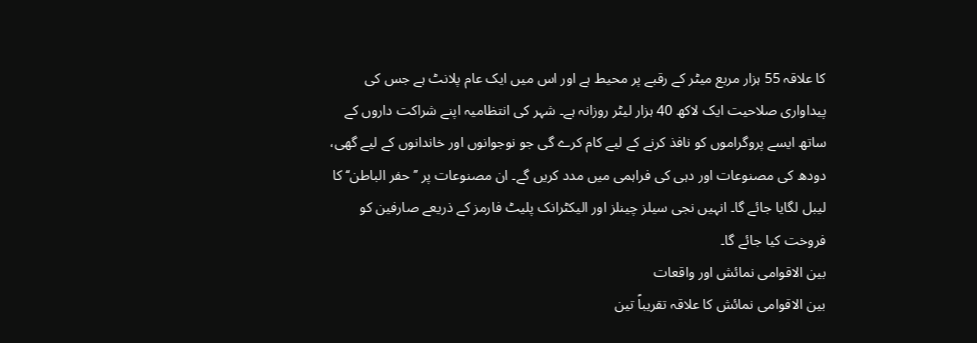کا علاقہ 55 ہزار مربع میٹر کے رقبے پر محیط ہے اور اس میں ایک عام پلانٹ ہے جس کی پیداواری صلاحیت ایک لاکھ 40 ہزار لیٹر روزانہ ہے۔ شہر کی انتظامیہ اپنے شراکت داروں کے ساتھ ایسے پروگراموں کو نافذ کرنے کے لیے کام کرے گی جو نوجوانوں اور خاندانوں کے لیے گھی، دودھ کی مصنوعات اور دہی کی فراہمی میں مدد کریں گے۔ ان مصنوعات پر ’’ حفر الباطن‘‘ کا لیبل لگایا جائے گا۔ انہیں نجی سیلز چینلز اور الیکٹرانک پلیٹ فارمز کے ذریعے صارفین کو فروخت کیا جائے گا۔
بین الاقوامی نمائش اور واقعات
بین الاقوامی نمائش کا علاقہ تقریباً تین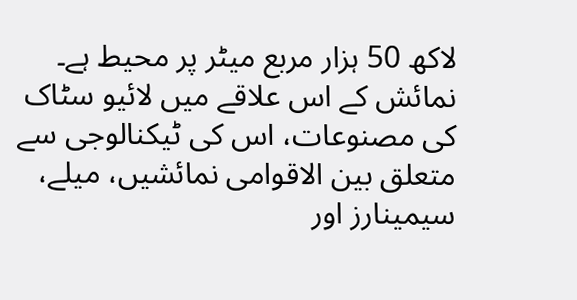لاکھ 50 ہزار مربع میٹر پر محیط ہے۔ نمائش کے اس علاقے میں لائیو سٹاک کی مصنوعات، اس کی ٹیکنالوجی سے متعلق بین الاقوامی نمائشیں، میلے، سیمینارز اور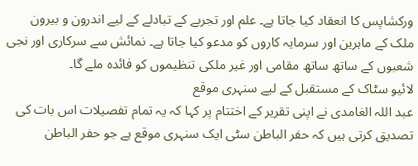ورکشاپس کا انعقاد کیا جاتا ہے۔ علم اور تجربے کے تبادلے کے لیے اندرون و بیرون ملک کے ماہرین اور سرمایہ کاروں کو مدعو کیا جاتا ہے۔ نمائش سے سرکاری اور نجی شعبوں کے ساتھ ساتھ مقامی اور غیر ملکی تنظیموں کو فائدہ ملے گا۔
لائیو سٹاک کے مستقبل کے لیے سنہری موقع
عبد اللہ الغامدی نے اپنی تقریر کے اختتام پر کہا کہ یہ تمام تفصیلات اس بات کی تصدیق کرتی ہیں کہ حفر الباطن سٹی ایک سنہری موقع ہے جو حفر الباطن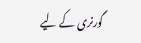گورنری کے لیے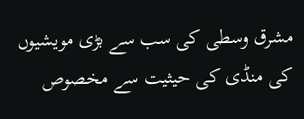مشرق وسطی کی سب سے بڑی مویشیوں کی منڈی کی حیثیت سے مخصوص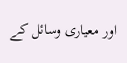اور معیاری وسائل کے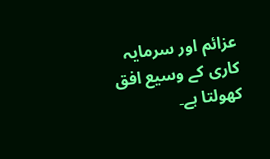عزائم اور سرمایہ کاری کے وسیع افق کھولتا ہے۔